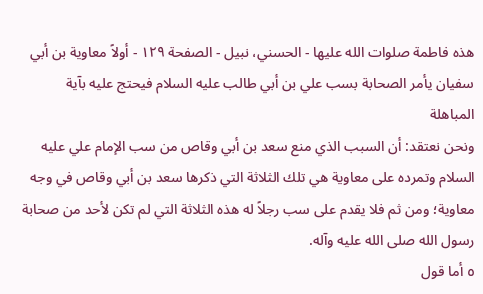هذه فاطمة صلوات الله عليها - الحسني، نبيل - الصفحة ١٢٩ - أولاً معاوية بن أبي سفيان يأمر الصحابة بسب علي بن أبي طالب عليه السلام فيحتج عليه بآية المباهلة
ونحن نعتقد: أن السبب الذي منع سعد بن أبي وقاص من سب الإمام علي عليه السلام وتمرده على معاوية هي تلك الثلاثة التي ذكرها سعد بن أبي وقاص في وجه معاوية؛ ومن ثم فلا يقدم على سب رجلاً له هذه الثلاثة التي لم تكن لأحد من صحابة رسول الله صلى الله عليه وآله.
٥ أما قول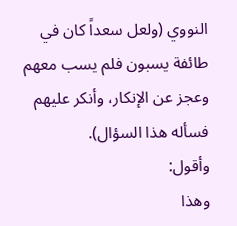النووي (ولعل سعداً كان في طائفة يسبون فلم يسب معهم وعجز عن الإنكار، وأنكر عليهم فسأله هذا السؤال).
وأقول:
وهذا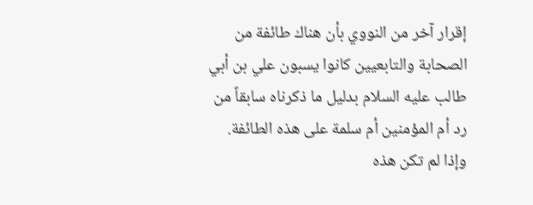إقرار آخر من النووي بأن هناك طائفة من الصحابة والتابعيين كانوا يسبون علي بن أبي طالب عليه السلام بدليل ما ذكرناه سابقاً من رد أم المؤمنين أم سلمة على هذه الطائفة.
وإذا لم تكن هذه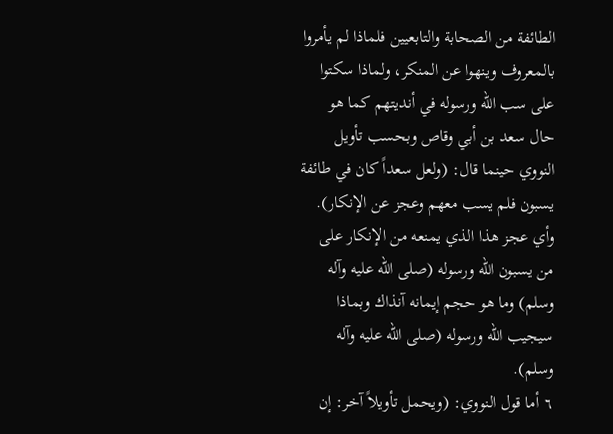الطائفة من الصحابة والتابعيين فلماذا لم يأمروا بالمعروف وينهوا عن المنكر، ولماذا سكتوا على سب الله ورسوله في أنديتهم كما هو حال سعد بن أبي وقاص وبحسب تأويل النووي حينما قال: (ولعل سعداً كان في طائفة يسبون فلم يسب معهم وعجز عن الإنكار).
وأي عجز هذا الذي يمنعه من الإنكار على من يسبون الله ورسوله (صلى الله عليه وآله وسلم) وما هو حجم إيمانه آنذاك وبماذا سيجيب الله ورسوله (صلى الله عليه وآله وسلم).
٦ أما قول النووي: (ويحمل تأويلاً آخر: إن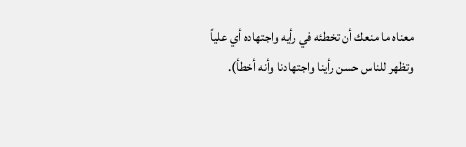معناه ما منعك أن تخطئه في رأيه واجتهاده أي علياً وتظهر للناس حسن رأينا واجتهادنا وأنه أخطأ).